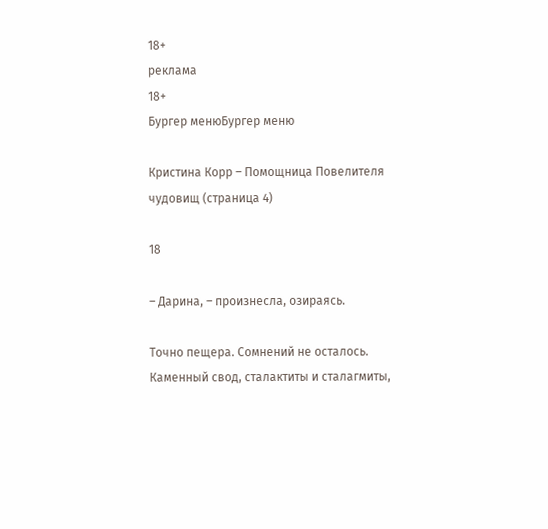18+
реклама
18+
Бургер менюБургер меню

Кристина Корр – Помощница Повелителя чудовищ (страница 4)

18

– Дарина, – произнесла, озираясь.

Точно пещера. Сомнений не осталось. Каменный свод, сталактиты и сталагмиты,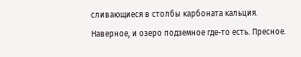сливающиеся в столбы карбоната кальция. Наверное, и озеро подземное где-то есть. Пресное.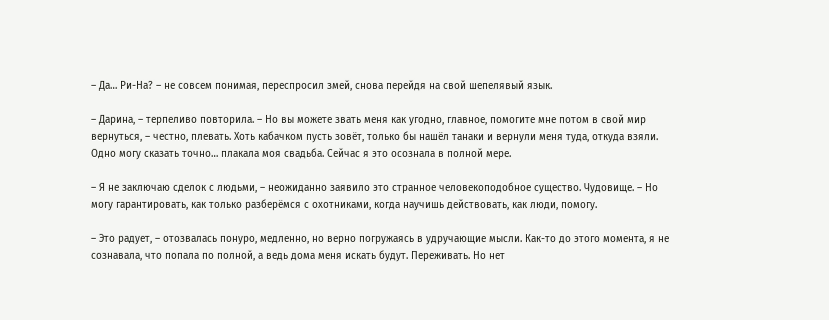– Да… Ри-На? – не совсем понимая, переспросил змей, снова перейдя на свой шепелявый язык.

– Дарина, – терпеливо повторила. – Но вы можете звать меня как угодно, главное, помогите мне потом в свой мир вернуться, – честно, плевать. Хоть кабачком пусть зовёт, только бы нашёл танаки и вернули меня туда, откуда взяли. Одно могу сказать точно… плакала моя свадьба. Сейчас я это осознала в полной мере.

– Я не заключаю сделок с людьми, – неожиданно заявило это странное человекоподобное существо. Чудовище. – Но могу гарантировать, как только разберёмся с охотниками, когда научишь действовать, как люди, помогу.

– Это радует, – отозвалась понуро, медленно, но верно погружаясь в удручающие мысли. Как-то до этого момента, я не сознавала, что попала по полной, а ведь дома меня искать будут. Переживать. Но нет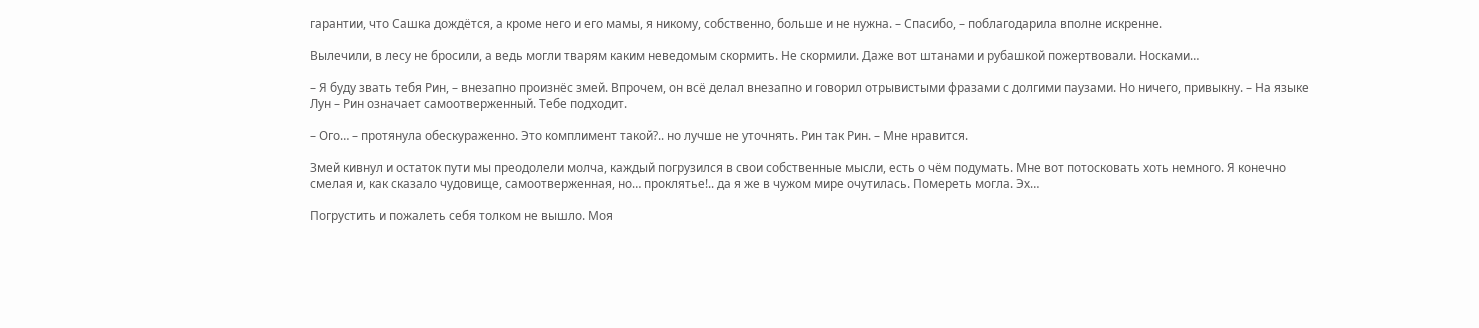гарантии, что Сашка дождётся, а кроме него и его мамы, я никому, собственно, больше и не нужна. – Спасибо, – поблагодарила вполне искренне.

Вылечили, в лесу не бросили, а ведь могли тварям каким неведомым скормить. Не скормили. Даже вот штанами и рубашкой пожертвовали. Носками…

– Я буду звать тебя Рин, – внезапно произнёс змей. Впрочем, он всё делал внезапно и говорил отрывистыми фразами с долгими паузами. Но ничего, привыкну. – На языке Лун – Рин означает самоотверженный. Тебе подходит.

– Ого… – протянула обескураженно. Это комплимент такой?.. но лучше не уточнять. Рин так Рин. – Мне нравится.

Змей кивнул и остаток пути мы преодолели молча, каждый погрузился в свои собственные мысли, есть о чём подумать. Мне вот потосковать хоть немного. Я конечно смелая и, как сказало чудовище, самоотверженная, но… проклятье!.. да я же в чужом мире очутилась. Помереть могла. Эх…

Погрустить и пожалеть себя толком не вышло. Моя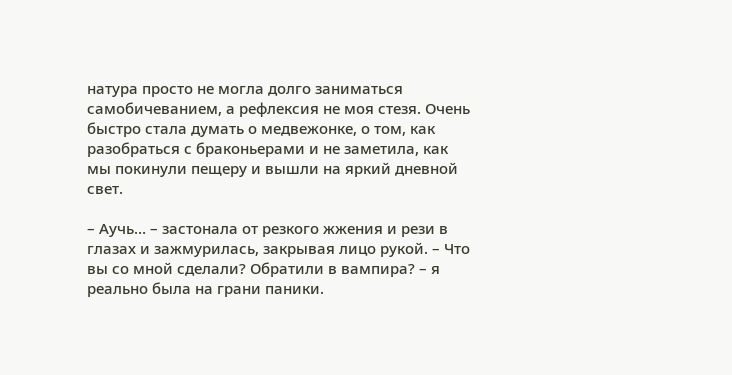натура просто не могла долго заниматься самобичеванием, а рефлексия не моя стезя. Очень быстро стала думать о медвежонке, о том, как разобраться с браконьерами и не заметила, как мы покинули пещеру и вышли на яркий дневной свет.

– Аучь… – застонала от резкого жжения и рези в глазах и зажмурилась, закрывая лицо рукой. – Что вы со мной сделали? Обратили в вампира? – я реально была на грани паники.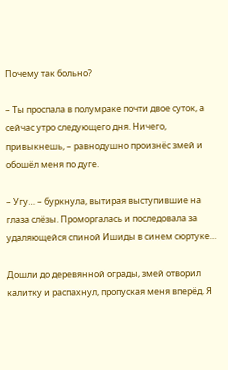Почему так больно?

– Ты проспала в полумраке почти двое суток, а сейчас утро следующего дня. Ничего, привыкнешь, – равнодушно произнёс змей и обошёл меня по дуге.

– Угу… – буркнула, вытирая выступившие на глаза слёзы. Проморгалась и последовала за удаляющейся спиной Ишиды в синем сюртуке…

Дошли до деревянной ограды, змей отворил калитку и распахнул, пропуская меня вперёд. Я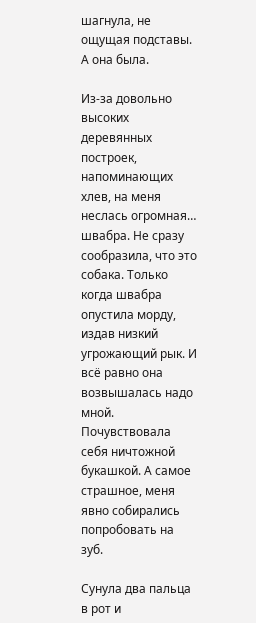шагнула, не ощущая подставы. А она была.

Из-за довольно высоких деревянных построек, напоминающих хлев, на меня неслась огромная… швабра. Не сразу сообразила, что это собака. Только когда швабра опустила морду, издав низкий угрожающий рык. И всё равно она возвышалась надо мной. Почувствовала себя ничтожной букашкой. А самое страшное, меня явно собирались попробовать на зуб.

Сунула два пальца в рот и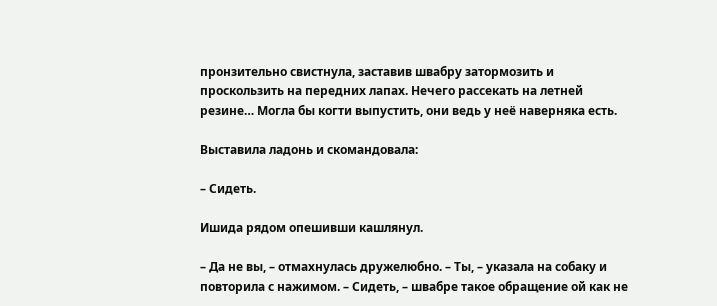пронзительно свистнула, заставив швабру затормозить и проскользить на передних лапах. Нечего рассекать на летней резине… Могла бы когти выпустить, они ведь у неё наверняка есть.

Выставила ладонь и скомандовала:

– Сидеть.

Ишида рядом опешивши кашлянул.

– Да не вы, – отмахнулась дружелюбно. – Ты, – указала на собаку и повторила с нажимом. – Сидеть, – швабре такое обращение ой как не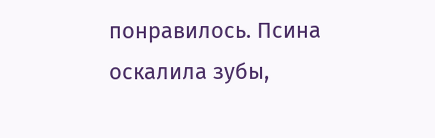понравилось. Псина оскалила зубы,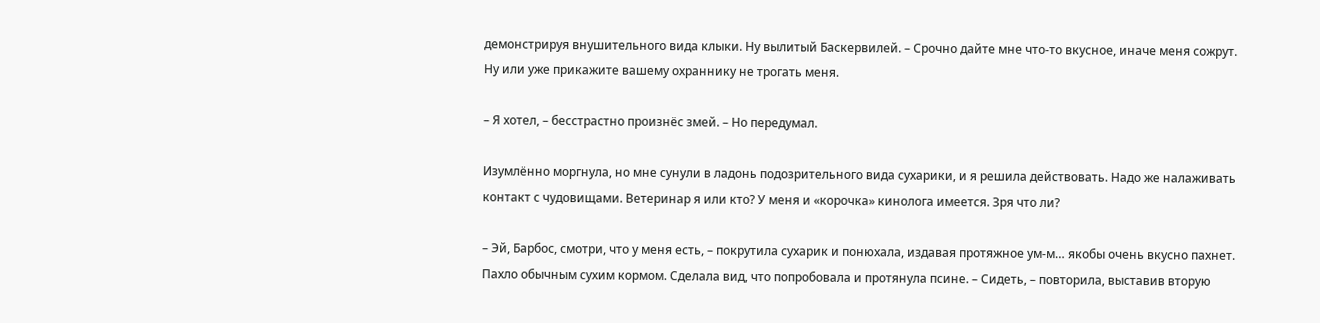демонстрируя внушительного вида клыки. Ну вылитый Баскервилей. – Срочно дайте мне что-то вкусное, иначе меня сожрут. Ну или уже прикажите вашему охраннику не трогать меня.

– Я хотел, – бесстрастно произнёс змей. – Но передумал.

Изумлённо моргнула, но мне сунули в ладонь подозрительного вида сухарики, и я решила действовать. Надо же налаживать контакт с чудовищами. Ветеринар я или кто? У меня и «корочка» кинолога имеется. Зря что ли?

– Эй, Барбос, смотри, что у меня есть, – покрутила сухарик и понюхала, издавая протяжное ум-м… якобы очень вкусно пахнет. Пахло обычным сухим кормом. Сделала вид, что попробовала и протянула псине. – Сидеть, – повторила, выставив вторую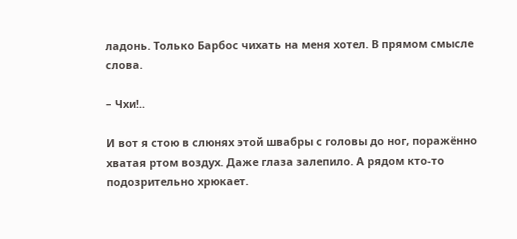ладонь. Только Барбос чихать на меня хотел. В прямом смысле слова.

– Чхи!..

И вот я стою в слюнях этой швабры с головы до ног, поражённо хватая ртом воздух. Даже глаза залепило. А рядом кто-то подозрительно хрюкает.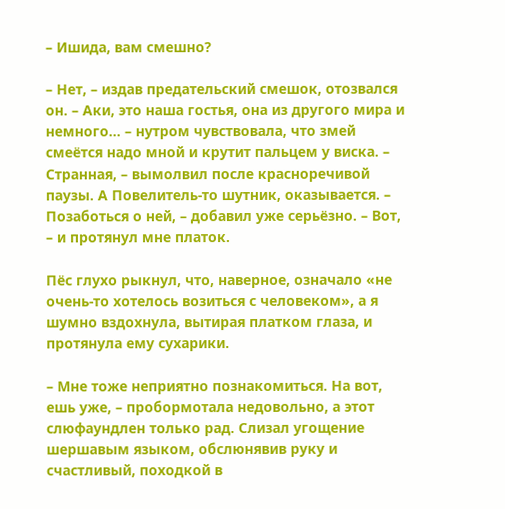– Ишида, вам смешно?

– Нет, – издав предательский смешок, отозвался он. – Аки, это наша гостья, она из другого мира и немного… – нутром чувствовала, что змей смеётся надо мной и крутит пальцем у виска. – Странная, – вымолвил после красноречивой паузы. А Повелитель-то шутник, оказывается. – Позаботься о ней, – добавил уже серьёзно. – Вот, – и протянул мне платок.

Пёс глухо рыкнул, что, наверное, означало «не очень-то хотелось возиться с человеком», а я шумно вздохнула, вытирая платком глаза, и протянула ему сухарики.

– Мне тоже неприятно познакомиться. На вот, ешь уже, – пробормотала недовольно, а этот слюфаундлен только рад. Слизал угощение шершавым языком, обслюнявив руку и счастливый, походкой в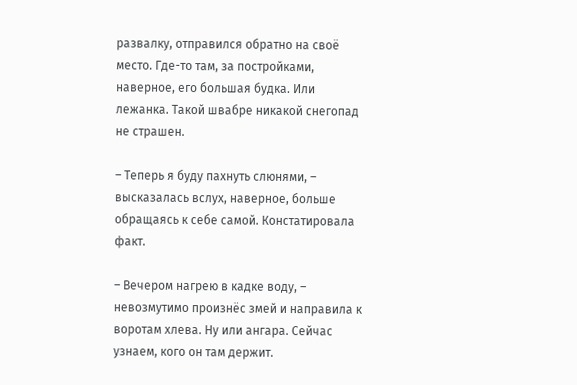развалку, отправился обратно на своё место. Где-то там, за постройками, наверное, его большая будка. Или лежанка. Такой швабре никакой снегопад не страшен.

– Теперь я буду пахнуть слюнями, – высказалась вслух, наверное, больше обращаясь к себе самой. Констатировала факт.

– Вечером нагрею в кадке воду, – невозмутимо произнёс змей и направила к воротам хлева. Ну или ангара. Сейчас узнаем, кого он там держит.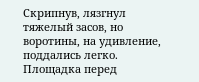Скрипнув, лязгнул тяжелый засов, но воротины, на удивление, поддались легко. Площадка перед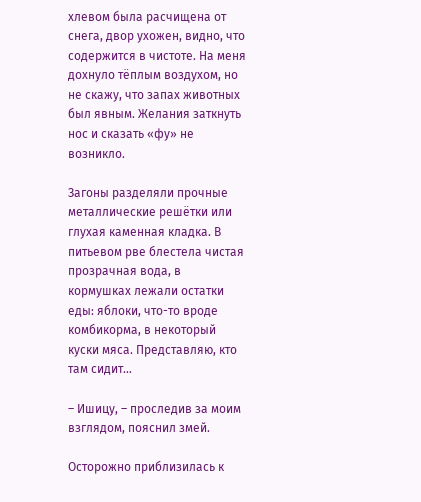хлевом была расчищена от снега, двор ухожен, видно, что содержится в чистоте. На меня дохнуло тёплым воздухом, но не скажу, что запах животных был явным. Желания заткнуть нос и сказать «фу» не возникло.

Загоны разделяли прочные металлические решётки или глухая каменная кладка. В питьевом рве блестела чистая прозрачная вода, в кормушках лежали остатки еды: яблоки, что-то вроде комбикорма, в некоторый куски мяса. Представляю, кто там сидит…

– Ишицу, – проследив за моим взглядом, пояснил змей.

Осторожно приблизилась к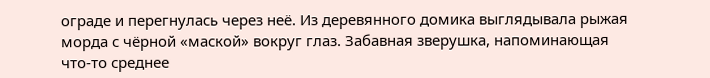ограде и перегнулась через неё. Из деревянного домика выглядывала рыжая морда с чёрной «маской» вокруг глаз. Забавная зверушка, напоминающая что-то среднее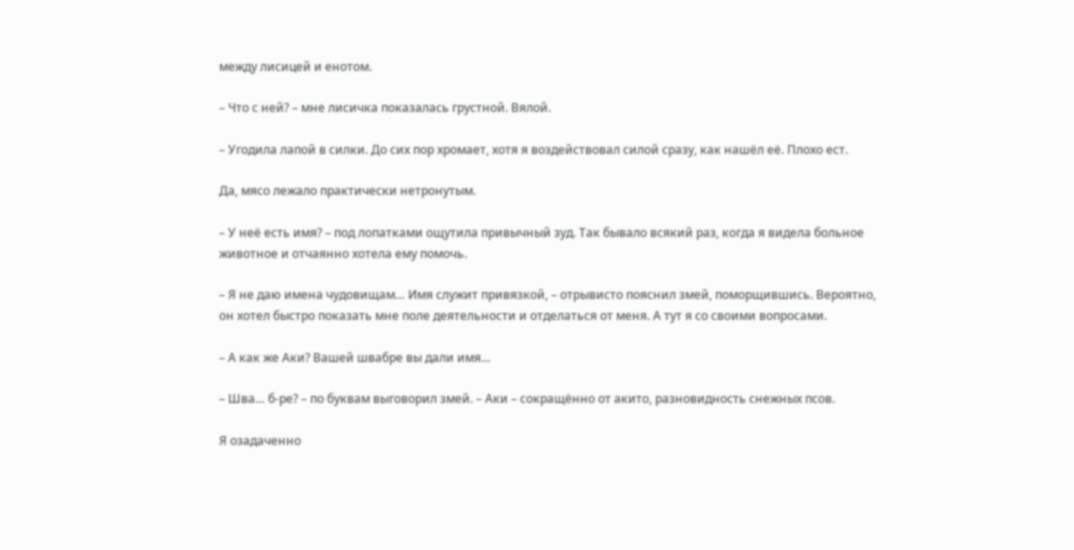между лисицей и енотом.

– Что с ней? – мне лисичка показалась грустной. Вялой.

– Угодила лапой в силки. До сих пор хромает, хотя я воздействовал силой сразу, как нашёл её. Плохо ест.

Да, мясо лежало практически нетронутым.

– У неё есть имя? – под лопатками ощутила привычный зуд. Так бывало всякий раз, когда я видела больное животное и отчаянно хотела ему помочь.

– Я не даю имена чудовищам… Имя служит привязкой, – отрывисто пояснил змей, поморщившись. Вероятно, он хотел быстро показать мне поле деятельности и отделаться от меня. А тут я со своими вопросами.

– А как же Аки? Вашей швабре вы дали имя…

– Шва… б-ре? – по буквам выговорил змей. – Аки – сокращённо от акито, разновидность снежных псов.

Я озадаченно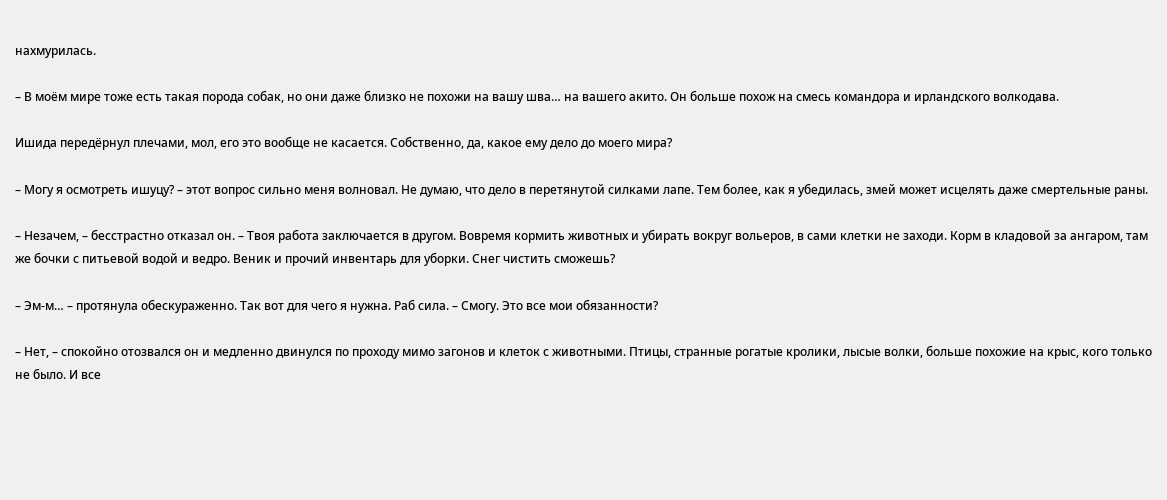нахмурилась.

– В моём мире тоже есть такая порода собак, но они даже близко не похожи на вашу шва… на вашего акито. Он больше похож на смесь командора и ирландского волкодава.

Ишида передёрнул плечами, мол, его это вообще не касается. Собственно, да, какое ему дело до моего мира?

– Могу я осмотреть ишуцу? – этот вопрос сильно меня волновал. Не думаю, что дело в перетянутой силками лапе. Тем более, как я убедилась, змей может исцелять даже смертельные раны.

– Незачем, – бесстрастно отказал он. – Твоя работа заключается в другом. Вовремя кормить животных и убирать вокруг вольеров, в сами клетки не заходи. Корм в кладовой за ангаром, там же бочки с питьевой водой и ведро. Веник и прочий инвентарь для уборки. Снег чистить сможешь?

– Эм-м… – протянула обескураженно. Так вот для чего я нужна. Раб сила. – Смогу. Это все мои обязанности?

– Нет, – спокойно отозвался он и медленно двинулся по проходу мимо загонов и клеток с животными. Птицы, странные рогатые кролики, лысые волки, больше похожие на крыс, кого только не было. И все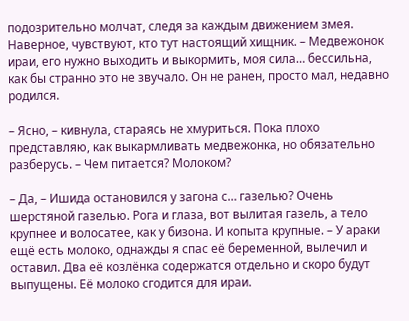подозрительно молчат, следя за каждым движением змея. Наверное, чувствуют, кто тут настоящий хищник. – Медвежонок ираи, его нужно выходить и выкормить, моя сила… бессильна, как бы странно это не звучало. Он не ранен, просто мал, недавно родился.

– Ясно, – кивнула, стараясь не хмуриться. Пока плохо представляю, как выкармливать медвежонка, но обязательно разберусь. – Чем питается? Молоком?

– Да, – Ишида остановился у загона с… газелью? Очень шерстяной газелью. Рога и глаза, вот вылитая газель, а тело крупнее и волосатее, как у бизона. И копыта крупные. – У араки ещё есть молоко, однажды я спас её беременной, вылечил и оставил. Два её козлёнка содержатся отдельно и скоро будут выпущены. Её молоко сгодится для ираи.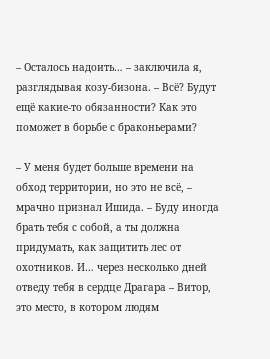– Осталось надоить… – заключила я, разглядывая козу-бизона. – Всё? Будут ещё какие-то обязанности? Как это поможет в борьбе с браконьерами?

– У меня будет больше времени на обход территории, но это не всё, – мрачно признал Ишида. – Буду иногда брать тебя с собой, а ты должна придумать, как защитить лес от охотников. И… через несколько дней отведу тебя в сердце Драгара – Витор, это место, в котором людям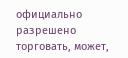официально разрешено торговать, может,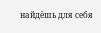найдёшь для себя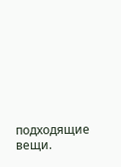подходящие вещи.